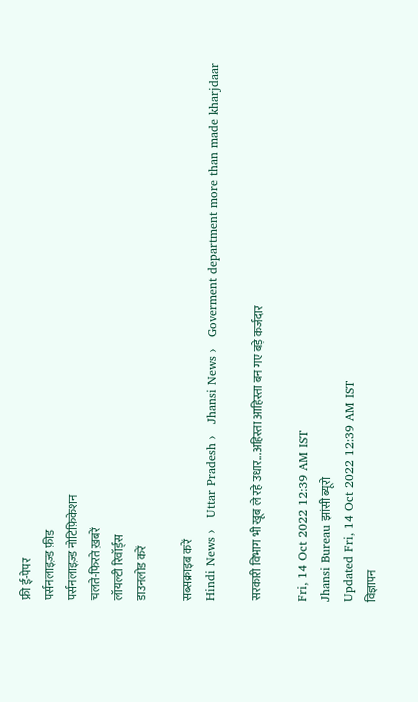फ्री ई-पेपर
पर्सनलाइज़्ड फ़ीड
पर्सनलाइज़्ड नोटिफ़िकेशन
चलते-फिरते ख़बरें
लॉयल्टी रिवॉर्ड्स
डाउनलोड करें

सब्सक्राइब करें
Hindi News ›   Uttar Pradesh ›   Jhansi News ›   Goverment department more than made kharjdaar

सरकारी विभाग भी खूब ले रहे उधार...अहिस्ता आहिस्ता बन गए बड़े कर्जदार

Fri, 14 Oct 2022 12:39 AM IST
Jhansi Bureau झांसी ब्यूरो
Updated Fri, 14 Oct 2022 12:39 AM IST
विज्ञापन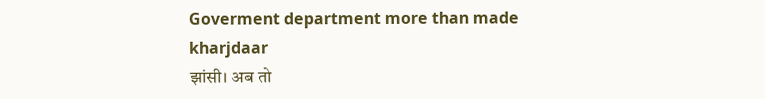Goverment department more than made kharjdaar
झांसी। अब तो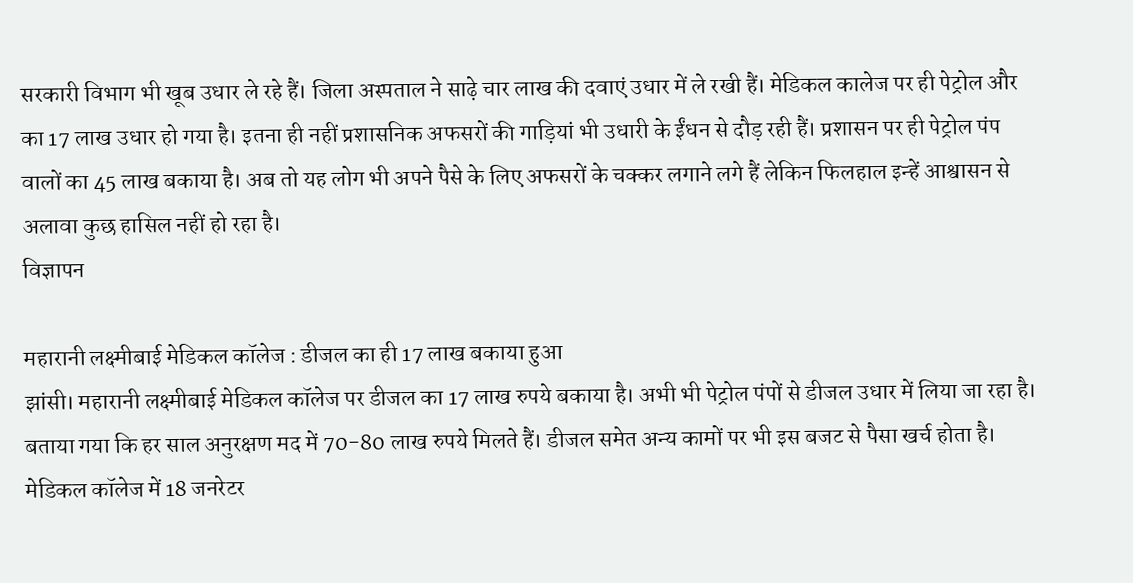सरकारी विभाग भी खूब उधार ले रहे हैं। जिला अस्पताल ने साढ़े चार लाख की दवाएं उधार में ले रखी हैं। मेडिकल कालेज पर ही पेट्रोल और का 17 लाख उधार हो गया है। इतना ही नहीं प्रशासनिक अफसरों की गाड़ियां भी उधारी के ईंधन से दौड़ रही हैं। प्रशासन पर ही पेट्रोल पंप वालों का 45 लाख बकाया है। अब तो यह लोग भी अपने पैसे के लिए अफसरों के चक्कर लगाने लगे हैं लेकिन फिलहाल इन्हें आश्वासन से अलावा कुछ हासिल नहीं हो रहा है।
विज्ञापन

महारानी लक्ष्मीबाई मेडिकल कॉलेज : डीजल का ही 17 लाख बकाया हुआ
झांसी। महारानी लक्ष्मीबाई मेडिकल कॉलेज पर डीजल का 17 लाख रुपये बकाया है। अभी भी पेट्रोल पंपों से डीजल उधार में लिया जा रहा है। बताया गया कि हर साल अनुरक्षण मद में 70-80 लाख रुपये मिलते हैं। डीजल समेत अन्य कामों पर भी इस बजट से पैसा खर्च होता है। मेडिकल कॉलेज में 18 जनरेटर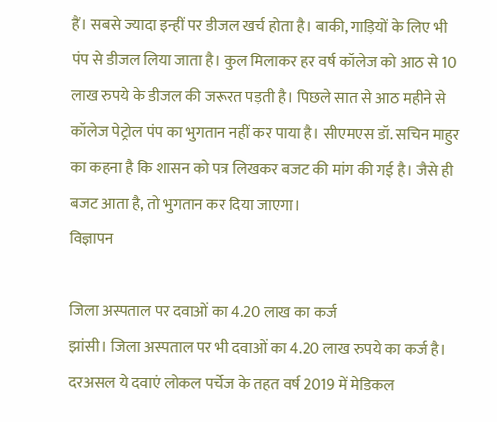हैं। सबसे ज्यादा इन्हीं पर डीजल खर्च होता है। बाकी, गाड़ियों के लिए भी पंप से डीजल लिया जाता है। कुल मिलाकर हर वर्ष कॉलेज को आठ से 10 लाख रुपये के डीजल की जरूरत पड़ती है। पिछले सात से आठ महीने से कॉलेज पेट्रोल पंप का भुगतान नहीं कर पाया है। सीएमएस डॉ. सचिन माहुर का कहना है कि शासन को पत्र लिखकर बजट की मांग की गई है। जैसे ही बजट आता है, तो भुगतान कर दिया जाएगा।
विज्ञापन

जिला अस्पताल पर दवाओं का 4.20 लाख का कर्ज
झांसी। जिला अस्पताल पर भी दवाओं का 4.20 लाख रुपये का कर्ज है। दरअसल ये दवाएं लोकल पर्चेज के तहत वर्ष 2019 में मेडिकल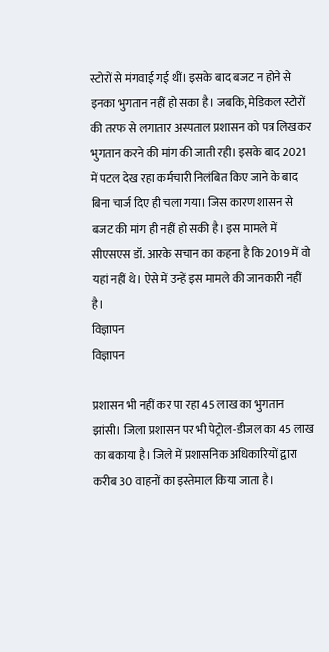स्टोरों से मंगवाई गई थीं। इसके बाद बजट न होने से इनका भुगतान नहीं हो सका है। जबकि, मेडिकल स्टोरों की तरफ से लगातार अस्पताल प्रशासन को पत्र लिखकर भुगतान करने की मांग की जाती रही। इसके बाद 2021 में पटल देख रहा कर्मचारी निलंबित किए जाने के बाद बिना चार्ज दिए ही चला गया। जिस कारण शासन से बजट की मांग ही नहीं हो सकी है। इस मामले में सीएसएस डॉ. आरके सचान का कहना है कि 2019 में वो यहां नहीं थे। ऐसे में उन्हें इस मामले की जानकारी नहीं है।
विज्ञापन
विज्ञापन

प्रशासन भी नहीं कर पा रहा 45 लाख का भुगतान
झांसी। जिला प्रशासन पर भी पेट्रोल-डीजल का 45 लाख का बकाया है। जिले में प्रशासनिक अधिकारियों द्वारा करीब 30 वाहनों का इस्तेमाल किया जाता है।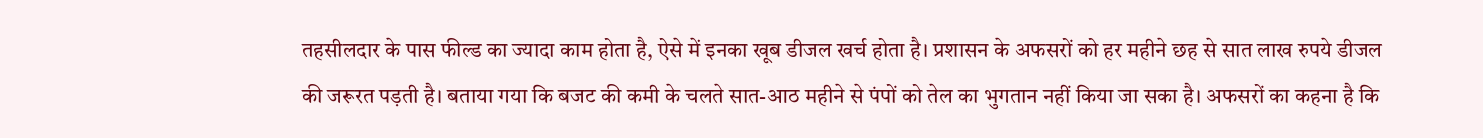तहसीलदार के पास फील्ड का ज्यादा काम होता है, ऐसे में इनका खूब डीजल खर्च होता है। प्रशासन के अफसरों को हर महीने छह से सात लाख रुपये डीजल की जरूरत पड़ती है। बताया गया कि बजट की कमी के चलते सात-आठ महीने से पंपों को तेल का भुगतान नहीं किया जा सका है। अफसरों का कहना है कि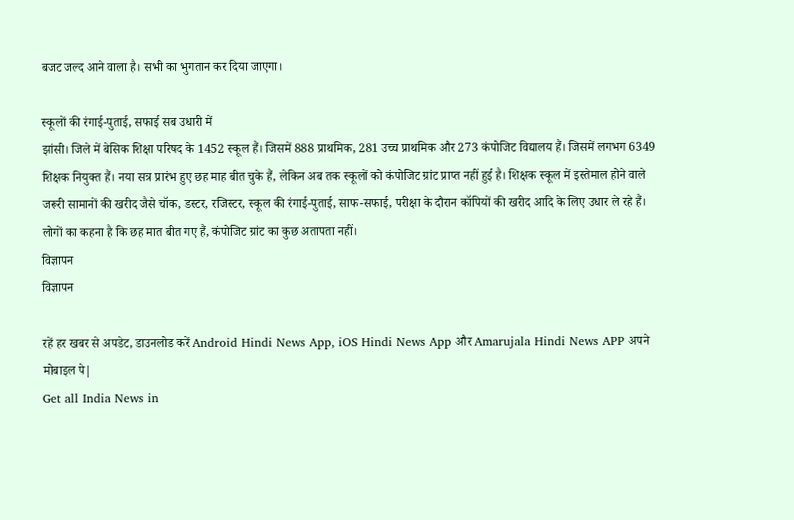बजट जल्द आने वाला है। सभी का भुगतान कर दिया जाएगा।

स्कूलों की रंगाई-पुताई, सफाई सब उधारी में
झांसी। जिले में बेसिक शिक्षा परिषद के 1452 स्कूल हैं। जिसमें 888 प्राथमिक, 281 उच्च प्राथमिक और 273 कंपोजिट विद्यालय हैं। जिसमें लगभग 6349 शिक्षक नियुक्त हैं। नया सत्र प्रारंभ हुए छह माह बीत चुके हैं, लेकिन अब तक स्कूलों को कंपोजिट ग्रांट प्राप्त नहीं हुई है। शिक्षक स्कूल में इस्तेमाल होने वाले जरूरी सामानों की खरीद जैसे चॉक, डस्टर, रजिस्टर, स्कूल की रंगाई-पुताई, साफ-सफाई, परीक्षा के दौरान कॉपियों की खरीद आदि के लिए उधार ले रहे हैं। लोगों का कहना है कि छह मात बीत गए हैं, कंपोजिट ग्रांट का कुछ अतापता नहीं।
विज्ञापन
विज्ञापन

रहें हर खबर से अपडेट, डाउनलोड करें Android Hindi News App, iOS Hindi News App और Amarujala Hindi News APP अपने मोबाइल पे|
Get all India News in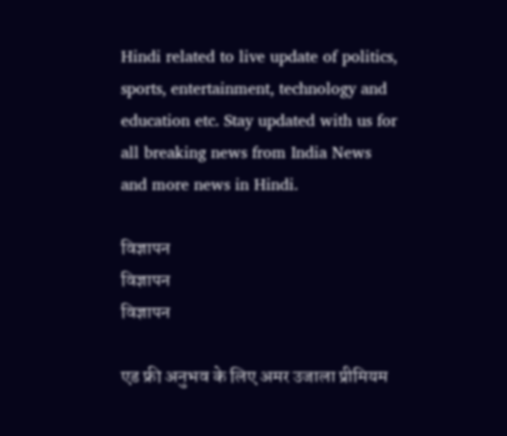Hindi related to live update of politics, sports, entertainment, technology and education etc. Stay updated with us for all breaking news from India News and more news in Hindi.

विज्ञापन
विज्ञापन
विज्ञापन

एड फ्री अनुभव के लिए अमर उजाला प्रीमियम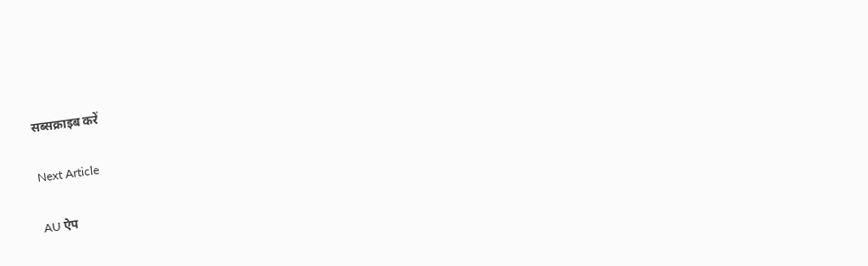सब्सक्राइब करें

Next Article

AU ऐप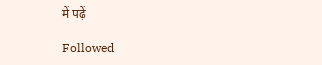में पढ़ें

Followed